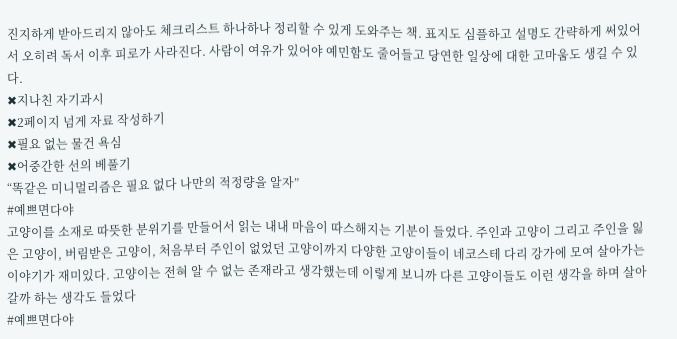진지하게 받아드리지 않아도 체크리스트 하나하나 정리할 수 있게 도와주는 책. 표지도 심플하고 설명도 간략하게 써있어서 오히려 독서 이후 피로가 사라진다. 사람이 여유가 있어야 예민함도 줄어들고 당연한 일상에 대한 고마움도 생길 수 있다.
✖지나친 자기과시
✖2페이지 넘게 자료 작성하기
✖필요 없는 물건 욕심
✖어중간한 선의 베풀기
“똑같은 미니멀리즘은 필요 없다 나만의 적정량을 알자”
#예쁘면다야
고양이를 소재로 따뜻한 분위기를 만들어서 읽는 내내 마음이 따스해지는 기분이 들었다. 주인과 고양이 그리고 주인을 잃은 고양이, 버림받은 고양이, 처음부터 주인이 없었던 고양이까지 다양한 고양이들이 네코스테 다리 강가에 모여 살아가는 이야기가 재미있다. 고양이는 전혀 알 수 없는 존재라고 생각했는데 이렇게 보니까 다른 고양이들도 이런 생각을 하며 살아갈까 하는 생각도 들었다
#예쁘면다야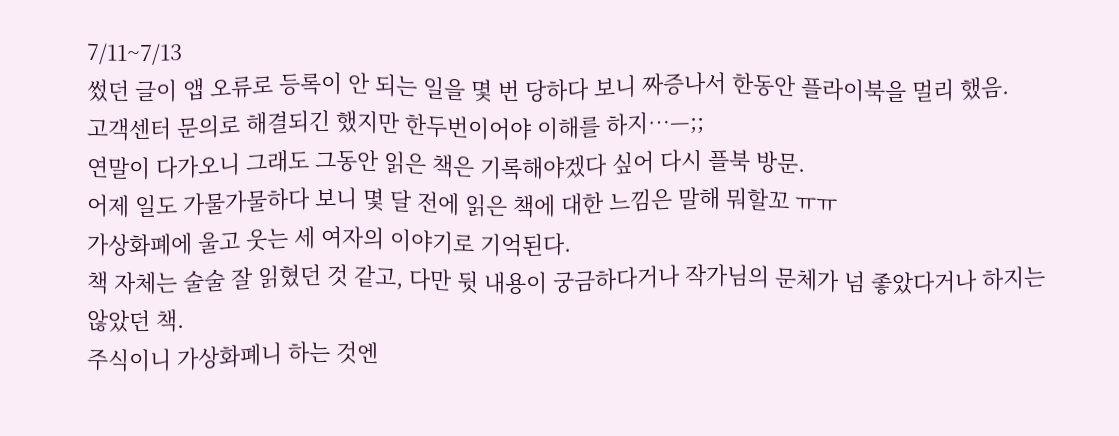7/11~7/13
썼던 글이 앱 오류로 등록이 안 되는 일을 몇 번 당하다 보니 짜증나서 한동안 플라이북을 멀리 했음.
고객센터 문의로 해결되긴 했지만 한두번이어야 이해를 하지…—;;
연말이 다가오니 그래도 그동안 읽은 책은 기록해야겠다 싶어 다시 플북 방문.
어제 일도 가물가물하다 보니 몇 달 전에 읽은 책에 대한 느낌은 말해 뭐할꼬 ㅠㅠ
가상화폐에 울고 웃는 세 여자의 이야기로 기억된다.
책 자체는 술술 잘 읽혔던 것 같고, 다만 뒷 내용이 궁금하다거나 작가님의 문체가 넘 좋았다거나 하지는 않았던 책.
주식이니 가상화폐니 하는 것엔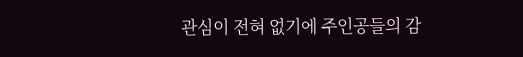관심이 전혀 없기에 주인공들의 감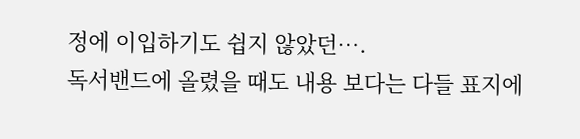정에 이입하기도 쉽지 않았던….
독서밴드에 올렸을 때도 내용 보다는 다들 표지에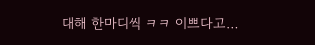대해 한마디씩 ㅋㅋ 이쁘다고…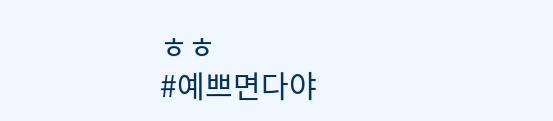ㅎㅎ
#예쁘면다야